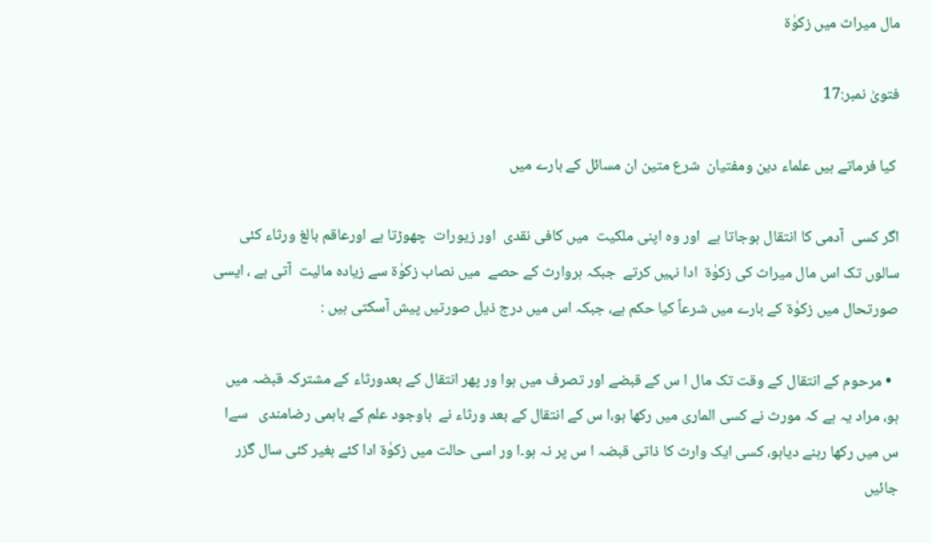مال میراث میں زکوٰۃ

فتویٰ نمبر:17

 کیا فرماتے ہیں علماء دین ومفتیان  شرع متین ان مسائل کے بارے میں

اگر کسی  آدمی کا انتقال ہوجاتا ہے  اور وہ اپنی ملکیت  میں کافی نقدی  اور زیورات  چھوڑتا ہے اورعاقم بالغ ورثاء کئی سالوں تک اس مال میراث کی زکوٰۃ  ادا نہیں کرتے  جبکہ ہروارث کے حصے  میں نصاب زکوٰۃ سے زیادہ مالیت  آتی ہے ، ایسی  صورتحال میں زکوٰۃ کے بارے میں شرعاً کیا حکم ہے، جبکہ اس میں درج ذیل صورتیں پیش آسکتی ہیں :

  • مرحوم کے انتقال کے وقت تک مال ا س کے قبضے اور تصرف میں ہوا ور پھر انتقال کے بعدورثاء کے مشترکہ قبضہ میں ہو، مراد یہ ہے کہ مورث نے کسی الماری میں رکھا ہو،ا س کے انتقال کے بعد ورثاء نے  باوجود علم کے باہمی رضامندی   سےا س میں رکھا رہنے دیاہو، کسی ایک وارث کا ذاتی قبضہ ا س پر نہ ہو۔ا ور اسی حالت میں زکوٰۃ ادا کئے بغیر کئی سال گزر جائیں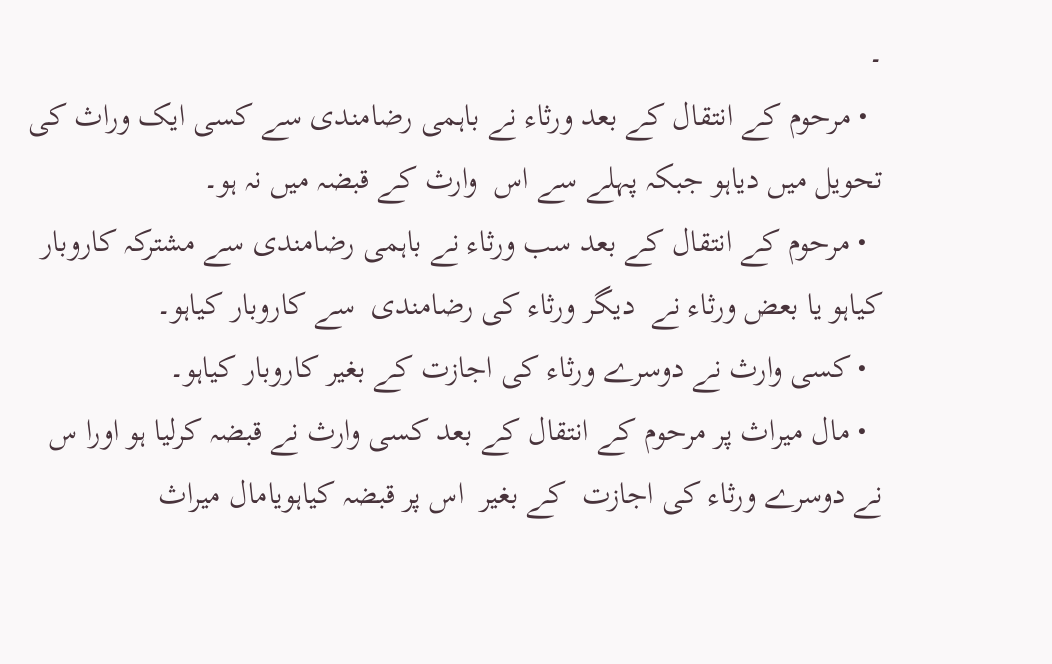۔
  • مرحوم کے انتقال کے بعد ورثاء نے باہمی رضامندی سے کسی ایک وراث کی تحویل میں دیاہو جبکہ پہلے سے اس  وارث کے قبضہ میں نہ ہو۔
  • مرحوم کے انتقال کے بعد سب ورثاء نے باہمی رضامندی سے مشترکہ کاروبار کیاہو یا بعض ورثاء نے  دیگر ورثاء کی رضامندی  سے کاروبار کیاہو۔
  • کسی وارث نے دوسرے ورثاء کی اجازت کے بغیر کاروبار کیاہو۔
  • مال میراث پر مرحوم کے انتقال کے بعد کسی وارث نے قبضہ کرلیا ہو اورا س نے دوسرے ورثاء کی اجازت  کے بغیر  اس پر قبضہ کیاہویامال میراث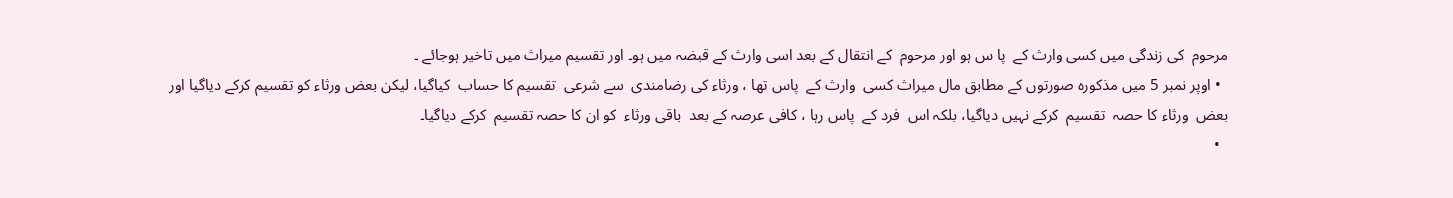مرحوم  کی زندگی میں کسی وارث کے  پا س ہو اور مرحوم  کے انتقال کے بعد اسی وارث کے قبضہ میں ہو۔ اور تقسیم میراث میں تاخیر ہوجائے ۔
  • اوپر نمبر 5 میں مذکورہ صورتوں کے مطابق مال میراث کسی  وارث کے  پاس تھا ، ورثاء کی رضامندی  سے شرعی  تقسیم کا حساب  کیاگیا، لیکن بعض ورثاء کو تقسیم کرکے دیاگیا اور بعض  ورثاء کا حصہ  تقسیم  کرکے نہیں دیاگیا، بلکہ اس  فرد کے  پاس رہا ، کافی عرصہ کے بعد  باقی ورثاء  کو ان کا حصہ تقسیم  کرکے دیاگیا۔
  •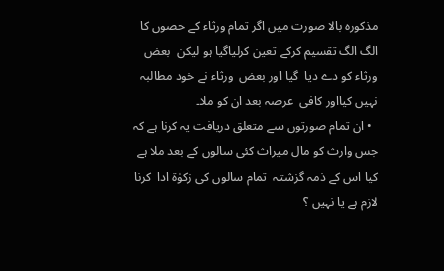مذکورہ بالا صورت میں اگر تمام ورثاء کے حصوں کا الگ الگ تقسیم کرکے تعین کرلیاگیا ہو لیکن  بعض  ورثاء کو دے دیا  گیا اور بعض  ورثاء نے خود مطالبہ  نہیں کیااور کافی  عرصہ بعد ان کو ملا۔
  • ان تمام صورتوں سے متعلق دریافت یہ کرنا ہے کہ جس وارث کو مال میراث کئی سالوں کے بعد ملا ہے کیا اس کے ذمہ گزشتہ  تمام سالوں کی زکوٰۃ ادا  کرنا لازم ہے یا نہیں ؟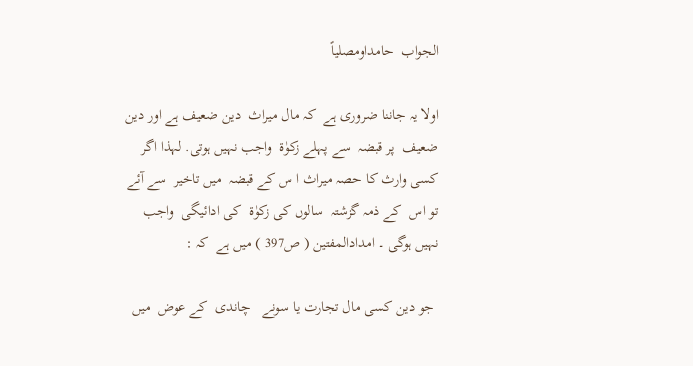الجواب  حامداومصلیاً

اولا یہ جاننا ضروری ہے  کہ مال میراث  دین ضعیف ہے اور دین ضعیف  پر قبضہ  سے پہلے زکوٰۃ  واجب نہیں ہوتی. لہذا اگر کسی وارث کا حصہ میراث ا س کے قبضہ  میں تاخیر  سے آئے تو اس  کے ذمہ گزشتہ  سالوں کی زکوٰۃ  کی ادائیگی  واجب نہیں ہوگی ۔ امدادالمفتین ( ص397 ) میں ہے  کہ :

 جو دین کسی مال تجارت یا سونے   چاندی  کے عوض  میں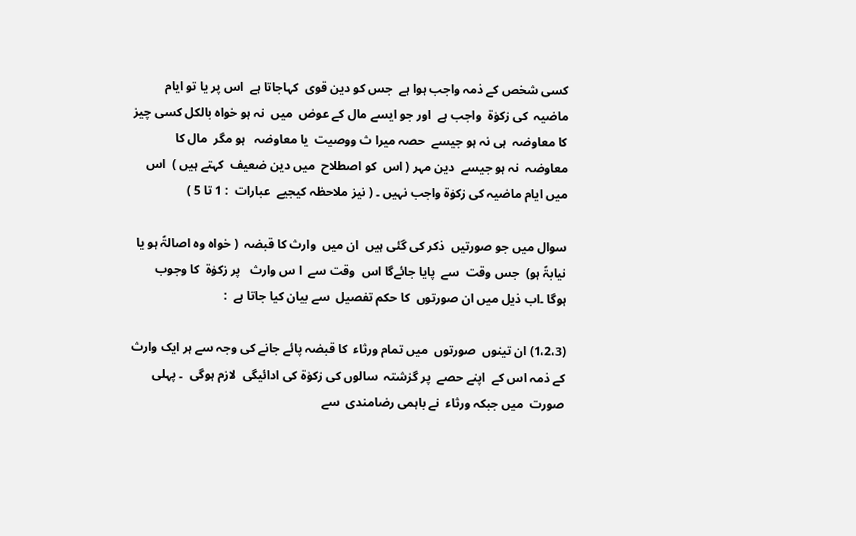کسی شخص کے ذمہ واجب ہوا ہے  جس کو دین قوی  کہاجاتا ہے  اس پر یا تو ایام ماضیہ  کی زکوٰۃ  واجب ہے  اور جو ایسے مال کے عوض  میں  نہ ہو خواہ بالکل کسی چیز کا معاوضہ  ہی نہ ہو جیسے  حصہ میرا ث ووصیت  یا معاوضہ   ہو مگر  مال کا معاوضہ  نہ ہو جیسے  دین مہر ( اس  کو اصطلاح  میں دین ضعیف  کہتے ہیں )  اس میں ایام ماضیہ کی زکوٰۃ واجب نہیں ۔ ( نیز ملاحظہ کیجیے  عبارات  : 1 تا 5 )

سوال میں جو صورتیں  ذکر کی گئی ہیں  ان میں  وارث کا قبضہ  ( خواہ وہ اصالۃً ہو یا نیابۃً ہو)  جس وقت  سے  پایا جائےگا اس  وقت سے  ا س وارث   پر زکوٰۃ  کا وجوب  ہوگا ۔اب ذیل میں ان صورتوں  کا حکم تفصیل  سے بیان کیا جاتا ہے  :

(1،2،3) ان تینوں  صورتوں  میں تمام ورثاء  کا قبضہ پائے جانے کی وجہ سے ہر ایک وارث کے ذمہ اس کے  اپنے حصے  پر گزشتہ  سالوں کی زکوٰۃ کی ادائیگی  لازم ہوگی  ۔ پہلی صورت  میں جبکہ ورثاء  نے باہمی رضامندی  سے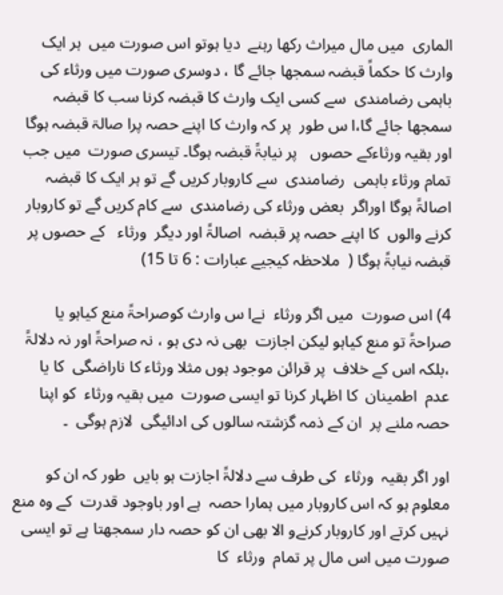الماری  میں مال میراث رکھا رہنے  دیا ہوتو اس صورت میں  ہر ایک وارث کا حکماً قبضہ سمجھا جائے گا ، دوسری صورت میں ورثاء کی باہمی رضامندی  سے کسی ایک وارث کا قبضہ کرنا سب کا قبضہ سمجھا جائے گا،ا س طور  پر کہ وارث کا اپنے حصہ پرا صالۃ قبضہ ہوگا اور بقیہ ورثاءکے حصوں   پر نیابۃً قبضہ ہوگا۔ تیسری صورت  میں جب تمام ورثاء باہمی  رضامندی  سے کاروبار کریں گے تو ہر ایک کا قبضہ اصالۃً ہوگا اوراگر  بعض ورثاء کی رضامندی  سے کام کریں گے تو کاروبار  کرنے والوں  کا اپنے حصہ پر قبضہ  اصالۃً اور دیگر  ورثاء   کے حصوں پر قبضہ نیابۃً ہوگا (  ملاحظہ کیجیے عبارات : 6 تا 15)

4) اس صورت  میں اگر ورثاء  نےا س وارث کوصراحۃً منع کیاہو یا صراحۃً تو منع کیاہو لیکن اجازت  بھی نہ دی ہو ، نہ صراحۃً اور نہ دلالۃً ،بلکہ اس کے خلاف  پر قرائن موجود ہوں مثلا ورثاء کا ناراضگی  کا یا عدم  اطمینان  کا اظہار کرنا تو ایسی صورت  میں بقیہ ورثاء  کو اپنا حصہ ملنے پر  ان کے ذمہ گزشتہ سالوں کی ادائیگی  لازم ہوگی  ۔

اور اگر بقیہ  ورثاء  کی طرف سے دلالۃً اجازت ہو بایں  طور کہ ان کو معلوم ہو کہ اس کاروبار میں ہمارا حصہ  ہے اور باوجود قدرت  کے وہ منع نہیں کرتے اور کاروبار کرنےو الا بھی ان کو حصہ دار سمجھتا ہے تو ایسی صورت میں اس مال پر تمام  ورثاء  کا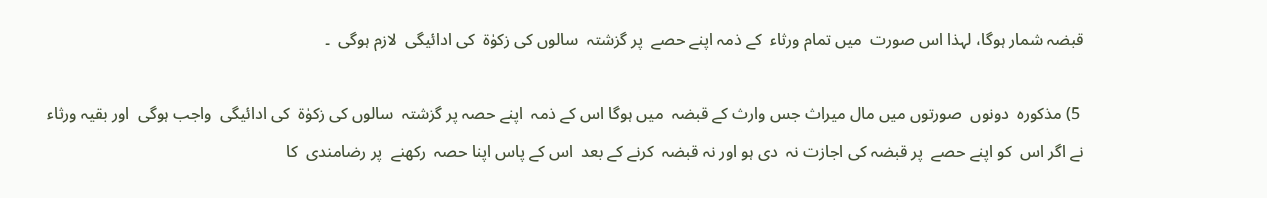قبضہ شمار ہوگا، لہذا اس صورت  میں تمام ورثاء  کے ذمہ اپنے حصے  پر گزشتہ  سالوں کی زکوٰۃ  کی ادائیگی  لازم ہوگی  ۔

 5) مذکورہ  دونوں  صورتوں میں مال میراث جس وارث کے قبضہ  میں ہوگا اس کے ذمہ  اپنے حصہ پر گزشتہ  سالوں کی زکوٰۃ  کی ادائیگی  واجب ہوگی  اور بقیہ ورثاء  نے اگر اس  کو اپنے حصے  پر قبضہ کی اجازت نہ  دی ہو اور نہ قبضہ  کرنے کے بعد  اس کے پاس اپنا حصہ  رکھنے  پر رضامندی  کا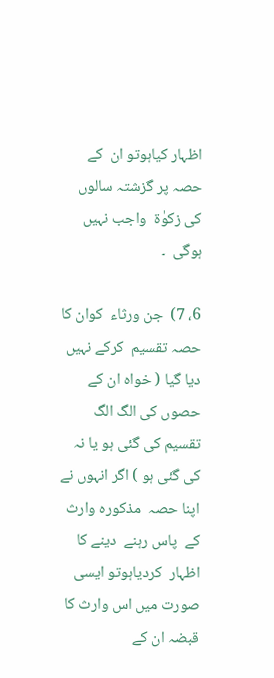اظہار کیاہوتو ان  کے  حصہ پر گزشتہ سالوں کی زکوٰۃ  واجب نہیں ہوگی  ۔

6، 7)  جن ورثاء  کوان کا حصہ تقسیم  کرکے نہیں دیا گیا ( خواہ ان کے حصوں کی الگ الگ تقسیم کی گئی ہو یا نہ کی گئی ہو ) اگر انہوں نے  اپنا حصہ  مذکورہ وارث کے  پاس رہنے  دینے کا اظہار  کردیاہوتو ایسی  صورت میں اس وارث کا قبضہ ان کے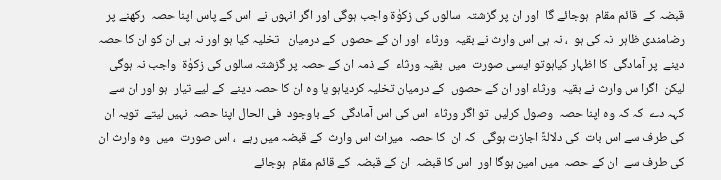قبضہ کے  قائم مقام  ہوجائے گا  اور ان پر گزشتہ  سالوں کی زکوٰۃ واجب ہوگی اور اگر انہوں نے  اس کے پاس اپنا حصہ  رکھنے پر رضامندی ظاہر  نہ کی ہو  ، نہ ہی اس وارث نے بقیہ  ورثاء  اور ان کے حصوں  کے درمیان   تخلیہ کیا ہو اور نہ ہی ان کو ان کا حصہ دینے  پر آمادگی  کا اظہار کیاہوتو ایسی صورت  میں  بقیہ ورثاء  کے ذمہ ان کے حصہ پر گزشتہ سالوں کی زکوٰۃ  واجب نہ ہوگی لیکن  اگرا س وارث نے بقیہ  ورثاء اور ان کے حصوں  کے درمیان تخلیہ کردیاہو یا وہ ان کا حصہ دینے  کے لیے تیار  ہو اور ان سے کہہ دے  کہ کہ وہ اپنا حصہ  وصول کرلیں  تو اگر ورثاء  اس کی اس آمادگی  کے باوجود  فی الحال اپنا حصہ  نہیں لیتے  تویہ ان کی طرف سے اس بات  کی دلالۃً اجازت ہوگی  کہ ان  کا حصہ  میراث اس وارث  کے قبضہ میں رہے  ، اس صورت  میں  وہ وارث ان کی طرف سے  ان کے حصہ  میں امین ہوگا اور  اس کا قبضہ  ان کے قبضہ  کے قائم مقام  ہوجائے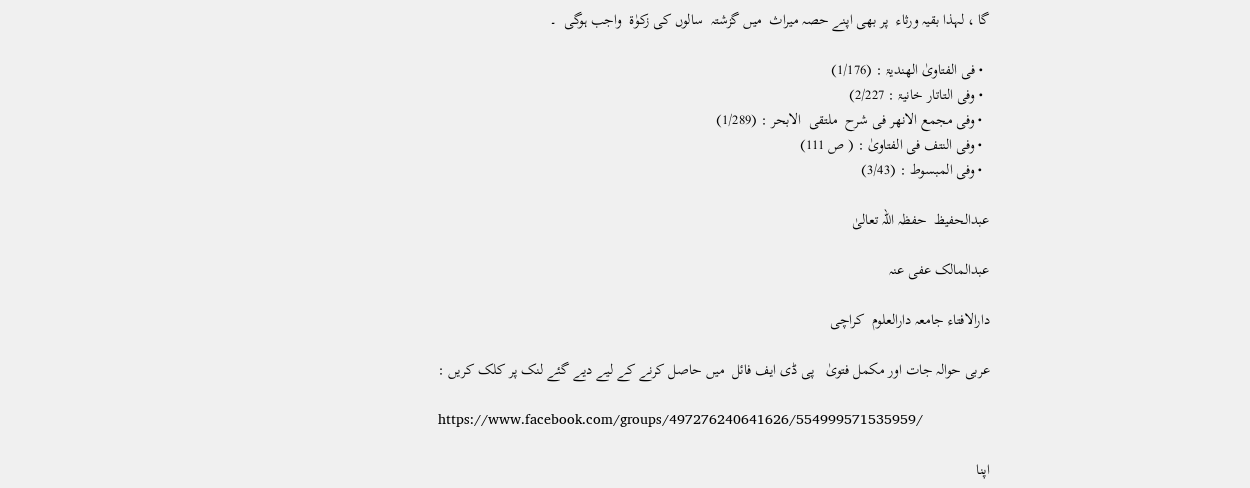گا ، لہذا بقیہ ورثاء  پر بھی اپنے حصہ میراث  میں گزشتہ  سالوں کی زکوٰۃ  واجب ہوگی  ۔

  • فی الفتاویٰ الھندیۃ : (1/176)
  • وفی التاتار خانیۃ : 2/227)
  • وفی مجمع الانھر فی شرح  ملتقی  الابحر : (1/289)
  • وفی النتف فی الفتاویٰ : ( ص 111)
  • وفی المبسوط : (3/43)

عبدالحفیظ  حفظہ اللہ تعالیٰ

عبدالمالک عفی عنہ

دارالافتاء جامعہ دارالعلوم  کراچی

عربی حوالہ جات اور مکمل فتویٰ   پی ڈی ایف فائل  میں حاصل کرنے کے لیے دیے گئے لنک پر کلک کریں :

https://www.facebook.com/groups/497276240641626/554999571535959/

اپنا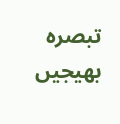تبصرہ بھیجیں